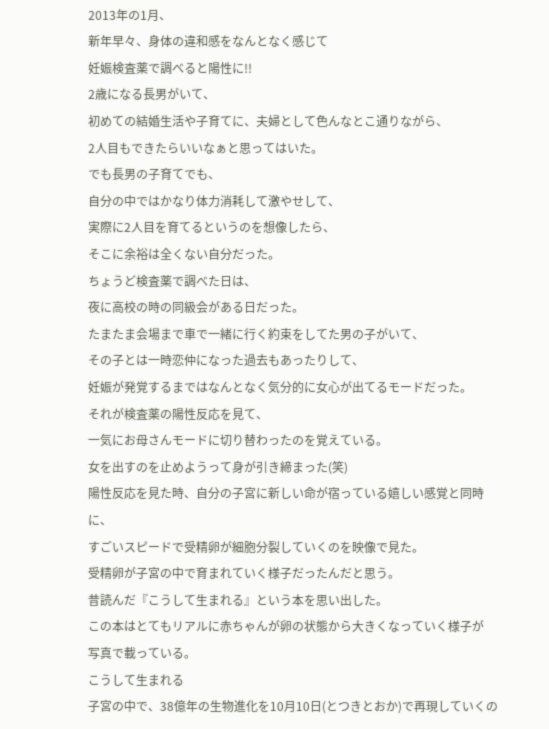2013年の1月、
新年早々、身体の違和感をなんとなく感じて
妊娠検査薬で調べると陽性に!!
2歳になる長男がいて、
初めての結婚生活や子育てに、夫婦として色んなとこ通りながら、
2人目もできたらいいなぁと思ってはいた。
でも長男の子育てでも、
自分の中ではかなり体力消耗して激やせして、
実際に2人目を育てるというのを想像したら、
そこに余裕は全くない自分だった。
ちょうど検査薬で調べた日は、
夜に高校の時の同級会がある日だった。
たまたま会場まで車で一緒に行く約束をしてた男の子がいて、
その子とは一時恋仲になった過去もあったりして、
妊娠が発覚するまではなんとなく気分的に女心が出てるモードだった。
それが検査薬の陽性反応を見て、
一気にお母さんモードに切り替わったのを覚えている。
女を出すのを止めようって身が引き締まった(笑)
陽性反応を見た時、自分の子宮に新しい命が宿っている嬉しい感覚と同時に、
すごいスピードで受精卵が細胞分裂していくのを映像で見た。
受精卵が子宮の中で育まれていく様子だったんだと思う。
昔読んだ『こうして生まれる』という本を思い出した。
この本はとてもリアルに赤ちゃんが卵の状態から大きくなっていく様子が
写真で載っている。
こうして生まれる
子宮の中で、38億年の生物進化を10月10日(とつきとおか)で再現していくの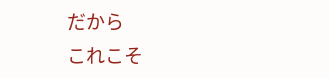だから
これこそ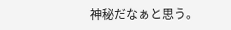神秘だなぁと思う。